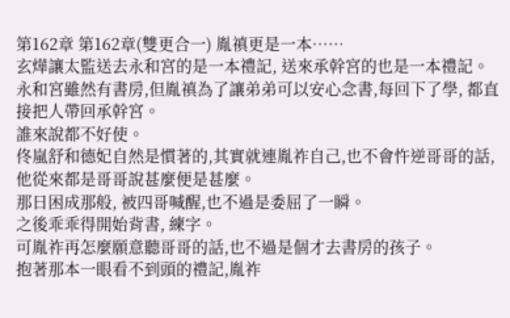第162章 第162章(雙更合一) 胤禛更是一本……
玄燁讓太監送去永和宮的是一本禮記, 送來承幹宮的也是一本禮記。
永和宮雖然有書房,但胤禛為了讓弟弟可以安心念書,每回下了學, 都直接把人帶回承幹宮。
誰來說都不好使。
佟嵐舒和德妃自然是慣著的,其實就連胤祚自己,也不會忤逆哥哥的話,他從來都是哥哥說甚麼便是甚麼。
那日困成那般, 被四哥喊醒,也不過是委屈了一瞬。
之後乖乖得開始背書, 練字。
可胤祚再怎麼願意聽哥哥的話,也不過是個才去書房的孩子。
抱著那本一眼看不到頭的禮記,胤祚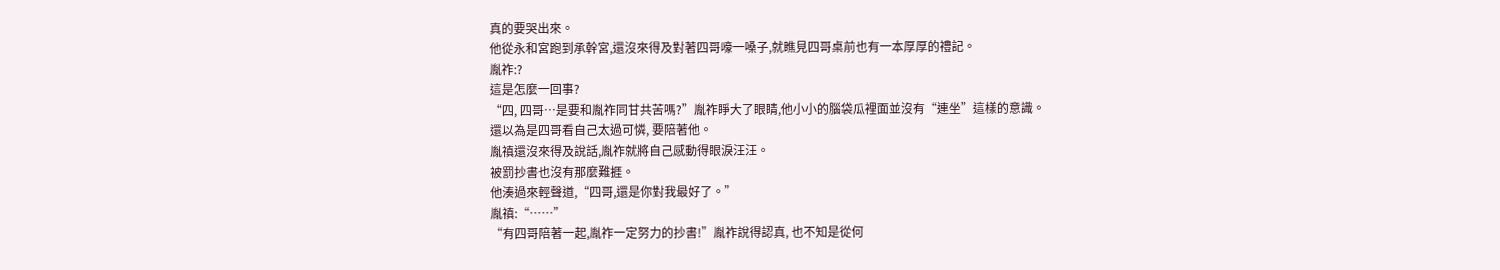真的要哭出來。
他從永和宮跑到承幹宮,還沒來得及對著四哥嚎一嗓子,就瞧見四哥桌前也有一本厚厚的禮記。
胤祚:?
這是怎麼一回事?
“四, 四哥…是要和胤祚同甘共苦嗎?”胤祚睜大了眼睛,他小小的腦袋瓜裡面並沒有“連坐”這樣的意識。
還以為是四哥看自己太過可憐, 要陪著他。
胤禛還沒來得及說話,胤祚就將自己感動得眼淚汪汪。
被罰抄書也沒有那麼難捱。
他湊過來輕聲道,“四哥,還是你對我最好了。”
胤禛:“……”
“有四哥陪著一起,胤祚一定努力的抄書!”胤祚說得認真, 也不知是從何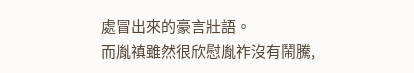處冒出來的豪言壯語。
而胤禛雖然很欣慰胤祚沒有鬧騰,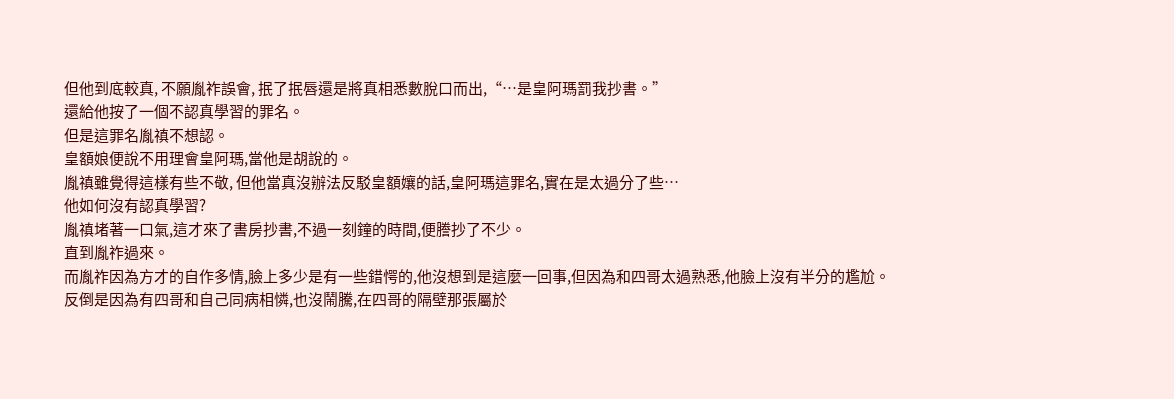但他到底較真, 不願胤祚誤會, 抿了抿唇還是將真相悉數脫口而出,“…是皇阿瑪罰我抄書。”
還給他按了一個不認真學習的罪名。
但是這罪名胤禛不想認。
皇額娘便說不用理會皇阿瑪,當他是胡說的。
胤禛雖覺得這樣有些不敬, 但他當真沒辦法反駁皇額孃的話,皇阿瑪這罪名,實在是太過分了些…
他如何沒有認真學習?
胤禛堵著一口氣,這才來了書房抄書,不過一刻鐘的時間,便謄抄了不少。
直到胤祚過來。
而胤祚因為方才的自作多情,臉上多少是有一些錯愕的,他沒想到是這麼一回事,但因為和四哥太過熟悉,他臉上沒有半分的尷尬。
反倒是因為有四哥和自己同病相憐,也沒鬧騰,在四哥的隔壁那張屬於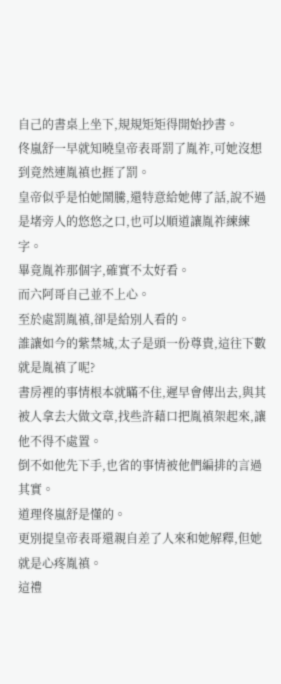自己的書桌上坐下,規規矩矩得開始抄書。
佟嵐舒一早就知曉皇帝表哥罰了胤祚,可她沒想到竟然連胤禛也捱了罰。
皇帝似乎是怕她鬧騰,還特意給她傳了話,說不過是堵旁人的悠悠之口,也可以順道讓胤祚練練字。
畢竟胤祚那個字,確實不太好看。
而六阿哥自己並不上心。
至於處罰胤禛,卻是給別人看的。
誰讓如今的紫禁城,太子是頭一份尊貴,這往下數就是胤禛了呢?
書房裡的事情根本就瞞不住,遲早會傳出去,與其被人拿去大做文章,找些許藉口把胤禛架起來,讓他不得不處置。
倒不如他先下手,也省的事情被他們編排的言過其實。
道理佟嵐舒是懂的。
更別提皇帝表哥還親自差了人來和她解釋,但她就是心疼胤禛。
這禮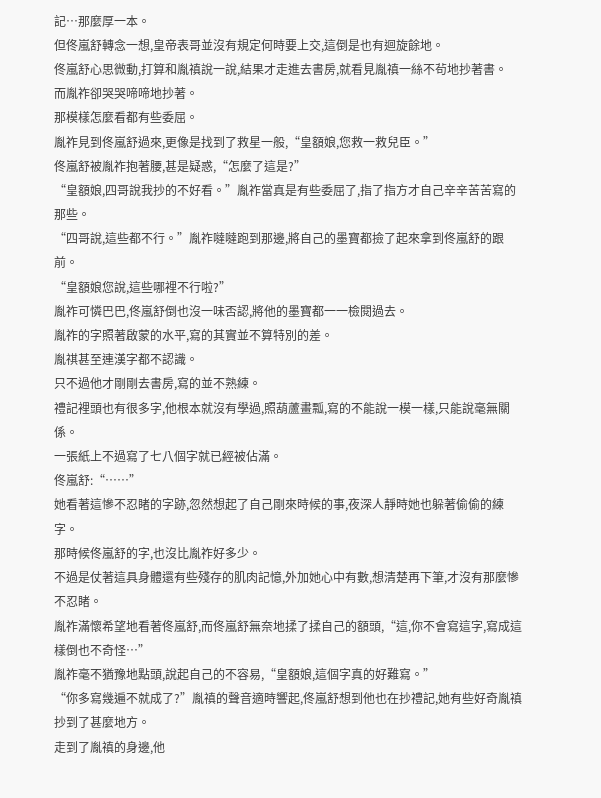記…那麼厚一本。
但佟嵐舒轉念一想,皇帝表哥並沒有規定何時要上交,這倒是也有迴旋餘地。
佟嵐舒心思微動,打算和胤禛說一說,結果才走進去書房,就看見胤禛一絲不茍地抄著書。
而胤祚卻哭哭啼啼地抄著。
那模樣怎麼看都有些委屈。
胤祚見到佟嵐舒過來,更像是找到了救星一般,“皇額娘,您救一救兒臣。”
佟嵐舒被胤祚抱著腰,甚是疑惑,“怎麼了這是?”
“皇額娘,四哥說我抄的不好看。”胤祚當真是有些委屈了,指了指方才自己辛辛苦苦寫的那些。
“四哥說,這些都不行。”胤祚噠噠跑到那邊,將自己的墨寶都撿了起來拿到佟嵐舒的跟前。
“皇額娘您說,這些哪裡不行啦?”
胤祚可憐巴巴,佟嵐舒倒也沒一味否認,將他的墨寶都一一檢閱過去。
胤祚的字照著啟蒙的水平,寫的其實並不算特別的差。
胤祺甚至連漢字都不認識。
只不過他才剛剛去書房,寫的並不熟練。
禮記裡頭也有很多字,他根本就沒有學過,照葫蘆畫瓢,寫的不能說一模一樣,只能說毫無關係。
一張紙上不過寫了七八個字就已經被佔滿。
佟嵐舒:“……”
她看著這慘不忍睹的字跡,忽然想起了自己剛來時候的事,夜深人靜時她也躲著偷偷的練字。
那時候佟嵐舒的字,也沒比胤祚好多少。
不過是仗著這具身體還有些殘存的肌肉記憶,外加她心中有數,想清楚再下筆,才沒有那麼慘不忍睹。
胤祚滿懷希望地看著佟嵐舒,而佟嵐舒無奈地揉了揉自己的額頭,“這,你不會寫這字,寫成這樣倒也不奇怪…”
胤祚毫不猶豫地點頭,說起自己的不容易,“皇額娘,這個字真的好難寫。”
“你多寫幾遍不就成了?”胤禛的聲音適時響起,佟嵐舒想到他也在抄禮記,她有些好奇胤禛抄到了甚麼地方。
走到了胤禛的身邊,他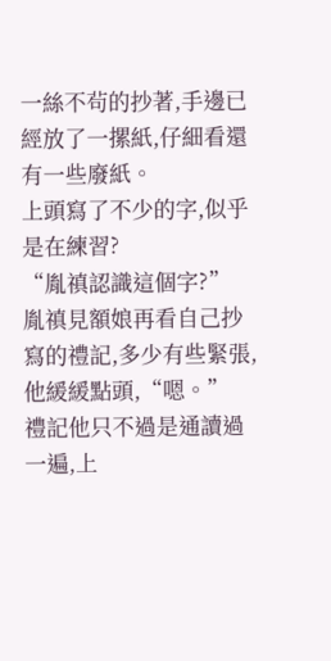一絲不茍的抄著,手邊已經放了一摞紙,仔細看還有一些廢紙。
上頭寫了不少的字,似乎是在練習?
“胤禛認識這個字?”
胤禛見額娘再看自己抄寫的禮記,多少有些緊張,他緩緩點頭,“嗯。”
禮記他只不過是通讀過一遍,上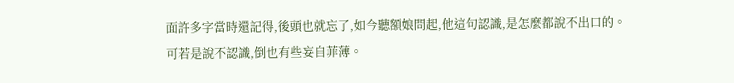面許多字當時還記得,後頭也就忘了,如今聽額娘問起,他這句認識,是怎麼都說不出口的。
可若是說不認識,倒也有些妄自菲薄。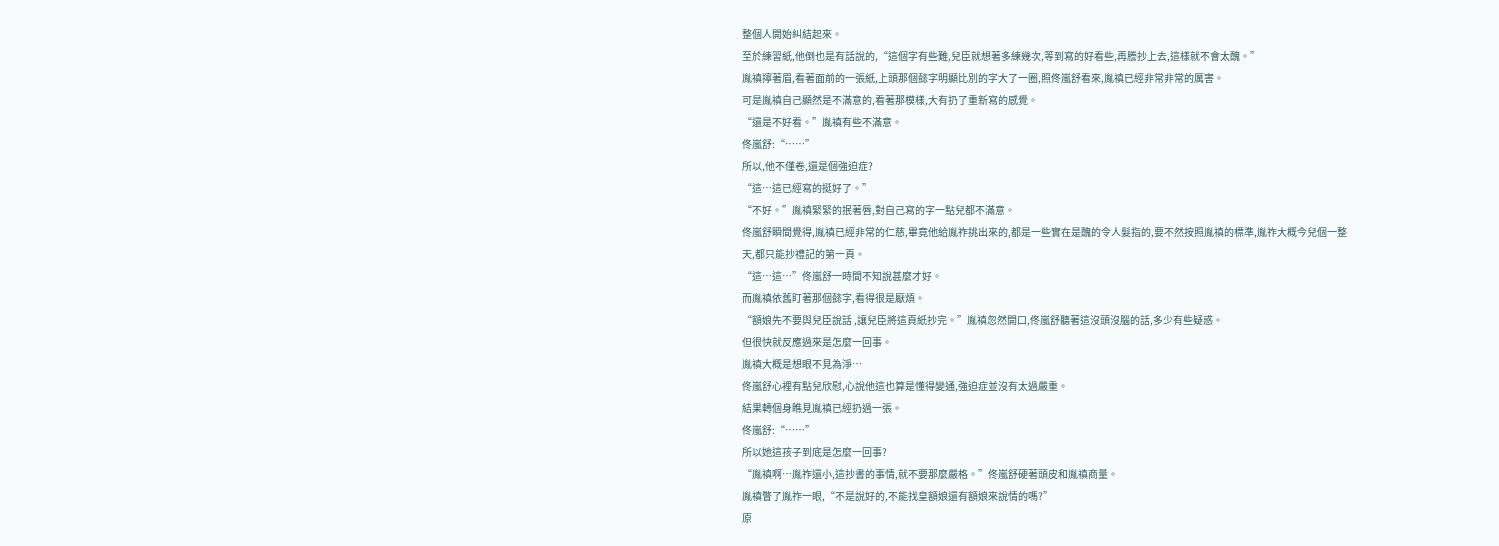整個人開始糾結起來。
至於練習紙,他倒也是有話說的,“這個字有些難,兒臣就想著多練幾次,等到寫的好看些,再謄抄上去,這樣就不會太醜。”
胤禛擰著眉,看著面前的一張紙,上頭那個懿字明顯比別的字大了一圈,照佟嵐舒看來,胤禛已經非常非常的厲害。
可是胤禛自己顯然是不滿意的,看著那模樣,大有扔了重新寫的感覺。
“還是不好看。”胤禛有些不滿意。
佟嵐舒:“……”
所以,他不僅卷,還是個強迫症?
“這…這已經寫的挺好了。”
“不好。”胤禛緊緊的抿著唇,對自己寫的字一點兒都不滿意。
佟嵐舒瞬間覺得,胤禛已經非常的仁慈,畢竟他給胤祚挑出來的,都是一些實在是醜的令人髮指的,要不然按照胤禛的標準,胤祚大概今兒個一整天,都只能抄禮記的第一頁。
“這…這…”佟嵐舒一時間不知說甚麼才好。
而胤禛依舊盯著那個懿字,看得很是厭煩。
“額娘先不要與兒臣說話 ,讓兒臣將這頁紙抄完。”胤禛忽然開口,佟嵐舒聽著這沒頭沒腦的話,多少有些疑惑。
但很快就反應過來是怎麼一回事。
胤禛大概是想眼不見為淨…
佟嵐舒心裡有點兒欣慰,心說他這也算是懂得變通,強迫症並沒有太過嚴重。
結果轉個身瞧見胤禛已經扔過一張。
佟嵐舒:“……”
所以她這孩子到底是怎麼一回事?
“胤禛啊…胤祚還小,這抄書的事情,就不要那麼嚴格。”佟嵐舒硬著頭皮和胤禛商量。
胤禛瞥了胤祚一眼,“不是說好的,不能找皇額娘還有額娘來說情的嗎?”
原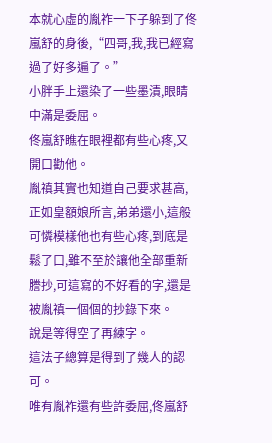本就心虛的胤祚一下子躲到了佟嵐舒的身後,“四哥,我,我已經寫過了好多遍了。”
小胖手上還染了一些墨漬,眼睛中滿是委屈。
佟嵐舒瞧在眼裡都有些心疼,又開口勸他。
胤禛其實也知道自己要求甚高,正如皇額娘所言,弟弟還小,這般可憐模樣他也有些心疼,到底是鬆了口,雖不至於讓他全部重新謄抄,可這寫的不好看的字,還是被胤禛一個個的抄錄下來。
說是等得空了再練字。
這法子總算是得到了幾人的認可。
唯有胤祚還有些許委屈,佟嵐舒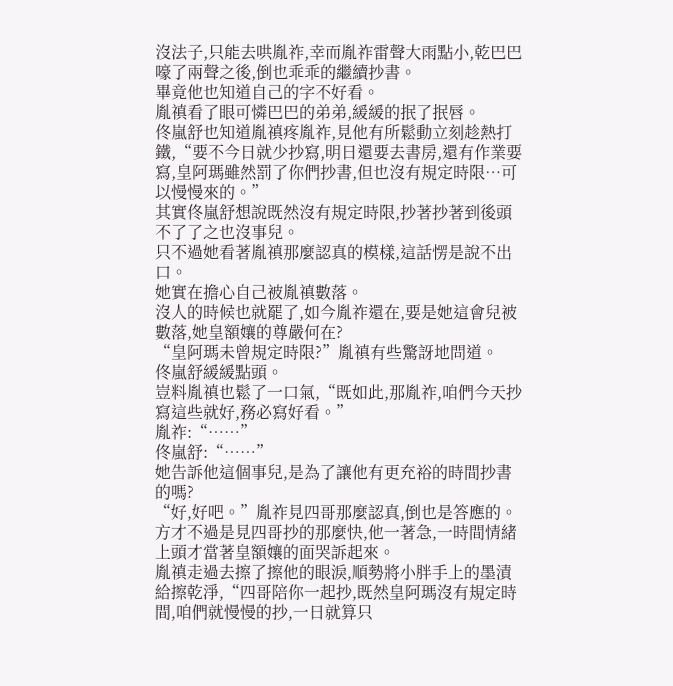沒法子,只能去哄胤祚,幸而胤祚雷聲大雨點小,乾巴巴嚎了兩聲之後,倒也乖乖的繼續抄書。
畢竟他也知道自己的字不好看。
胤禛看了眼可憐巴巴的弟弟,緩緩的抿了抿唇。
佟嵐舒也知道胤禛疼胤祚,見他有所鬆動立刻趁熱打鐵,“要不今日就少抄寫,明日還要去書房,還有作業要寫,皇阿瑪雖然罰了你們抄書,但也沒有規定時限…可以慢慢來的。”
其實佟嵐舒想說既然沒有規定時限,抄著抄著到後頭不了了之也沒事兒。
只不過她看著胤禛那麼認真的模樣,這話愣是說不出口。
她實在擔心自己被胤禛數落。
沒人的時候也就罷了,如今胤祚還在,要是她這會兒被數落,她皇額孃的尊嚴何在?
“皇阿瑪未曾規定時限?”胤禛有些驚訝地問道。
佟嵐舒緩緩點頭。
豈料胤禛也鬆了一口氣,“既如此,那胤祚,咱們今天抄寫這些就好,務必寫好看。”
胤祚:“……”
佟嵐舒:“……”
她告訴他這個事兒,是為了讓他有更充裕的時間抄書的嗎?
“好,好吧。”胤祚見四哥那麼認真,倒也是答應的。
方才不過是見四哥抄的那麼快,他一著急,一時間情緒上頭才當著皇額孃的面哭訴起來。
胤禛走過去擦了擦他的眼淚,順勢將小胖手上的墨漬給擦乾淨,“四哥陪你一起抄,既然皇阿瑪沒有規定時間,咱們就慢慢的抄,一日就算只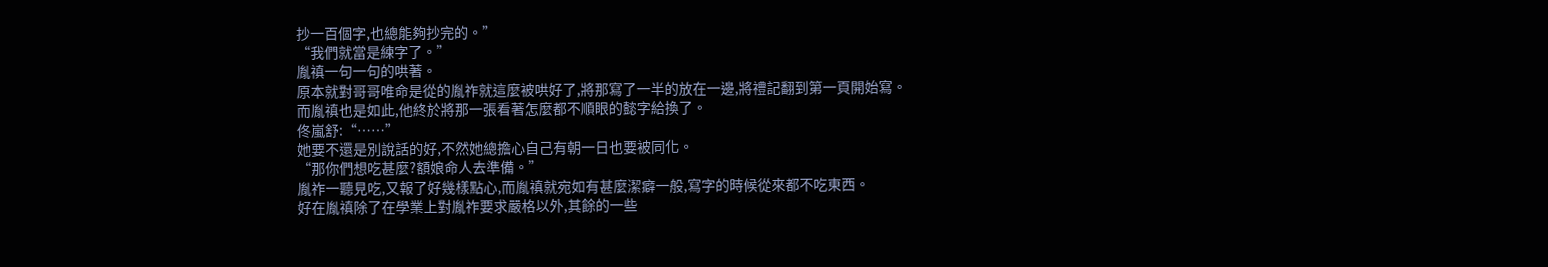抄一百個字,也總能夠抄完的。”
“我們就當是練字了。”
胤禛一句一句的哄著。
原本就對哥哥唯命是從的胤祚就這麼被哄好了,將那寫了一半的放在一邊,將禮記翻到第一頁開始寫。
而胤禛也是如此,他終於將那一張看著怎麼都不順眼的懿字給換了。
佟嵐舒:“……”
她要不還是別說話的好,不然她總擔心自己有朝一日也要被同化。
“那你們想吃甚麼?額娘命人去準備。”
胤祚一聽見吃,又報了好幾樣點心,而胤禛就宛如有甚麼潔癖一般,寫字的時候從來都不吃東西。
好在胤禛除了在學業上對胤祚要求嚴格以外,其餘的一些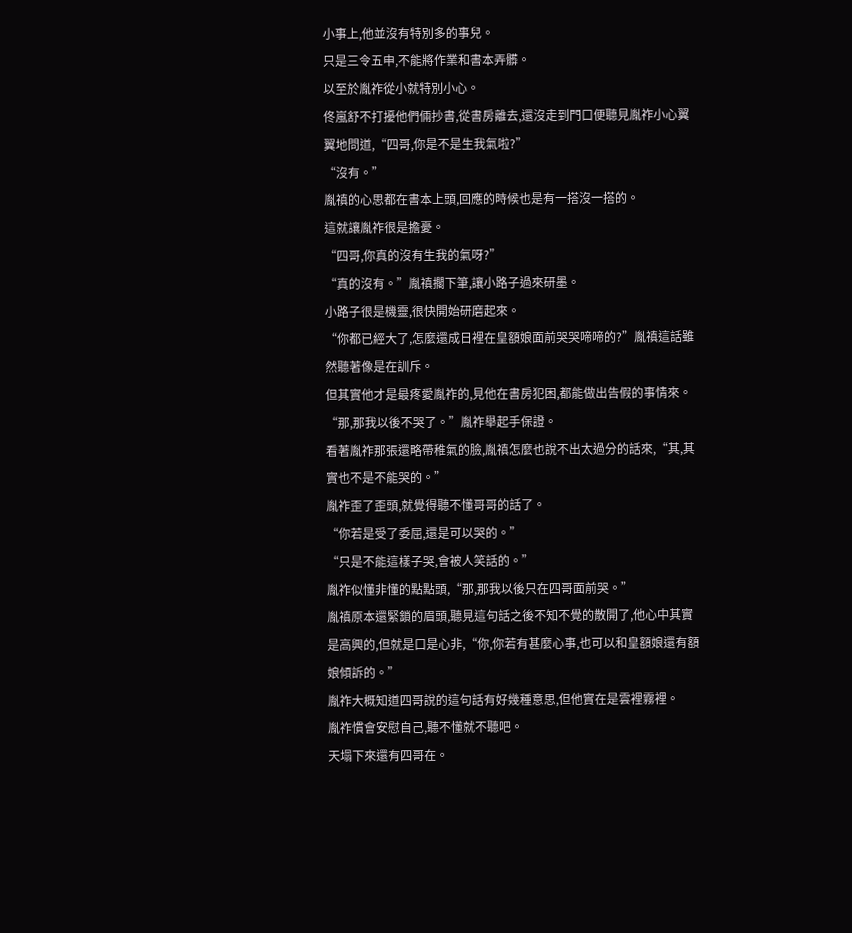小事上,他並沒有特別多的事兒。
只是三令五申,不能將作業和書本弄髒。
以至於胤祚從小就特別小心。
佟嵐舒不打擾他們倆抄書,從書房離去,還沒走到門口便聽見胤祚小心翼翼地問道,“四哥,你是不是生我氣啦?”
“沒有。”
胤禛的心思都在書本上頭,回應的時候也是有一搭沒一搭的。
這就讓胤祚很是擔憂。
“四哥,你真的沒有生我的氣呀?”
“真的沒有。”胤禛擱下筆,讓小路子過來研墨。
小路子很是機靈,很快開始研磨起來。
“你都已經大了,怎麼還成日裡在皇額娘面前哭哭啼啼的?”胤禛這話雖然聽著像是在訓斥。
但其實他才是最疼愛胤祚的,見他在書房犯困,都能做出告假的事情來。
“那,那我以後不哭了。”胤祚舉起手保證。
看著胤祚那張還略帶稚氣的臉,胤禛怎麼也說不出太過分的話來,“其,其實也不是不能哭的。”
胤祚歪了歪頭,就覺得聽不懂哥哥的話了。
“你若是受了委屈,還是可以哭的。”
“只是不能這樣子哭,會被人笑話的。”
胤祚似懂非懂的點點頭,“那,那我以後只在四哥面前哭。”
胤禛原本還緊鎖的眉頭,聽見這句話之後不知不覺的散開了,他心中其實是高興的,但就是口是心非,“你,你若有甚麼心事,也可以和皇額娘還有額娘傾訴的。”
胤祚大概知道四哥說的這句話有好幾種意思,但他實在是雲裡霧裡。
胤祚慣會安慰自己,聽不懂就不聽吧。
天塌下來還有四哥在。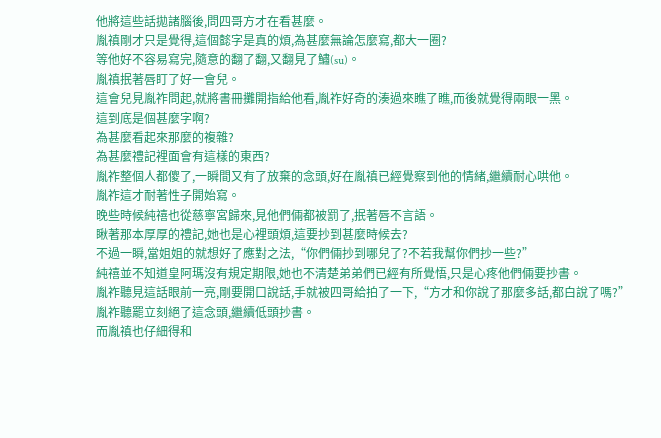他將這些話拋諸腦後,問四哥方才在看甚麼。
胤禛剛才只是覺得,這個懿字是真的煩,為甚麼無論怎麼寫,都大一圈?
等他好不容易寫完,隨意的翻了翻,又翻見了鱐(su)。
胤禛抿著唇盯了好一會兒。
這會兒見胤祚問起,就將書冊攤開指給他看,胤祚好奇的湊過來瞧了瞧,而後就覺得兩眼一黑。
這到底是個甚麼字啊?
為甚麼看起來那麼的複雜?
為甚麼禮記裡面會有這樣的東西?
胤祚整個人都傻了,一瞬間又有了放棄的念頭,好在胤禛已經覺察到他的情緒,繼續耐心哄他。
胤祚這才耐著性子開始寫。
晚些時候純禧也從慈寧宮歸來,見他們倆都被罰了,抿著唇不言語。
瞅著那本厚厚的禮記,她也是心裡頭煩,這要抄到甚麼時候去?
不過一瞬,當姐姐的就想好了應對之法,“你們倆抄到哪兒了?不若我幫你們抄一些?”
純禧並不知道皇阿瑪沒有規定期限,她也不清楚弟弟們已經有所覺悟,只是心疼他們倆要抄書。
胤祚聽見這話眼前一亮,剛要開口說話,手就被四哥給拍了一下,“方才和你說了那麼多話,都白說了嗎?”
胤祚聽罷立刻絕了這念頭,繼續低頭抄書。
而胤禛也仔細得和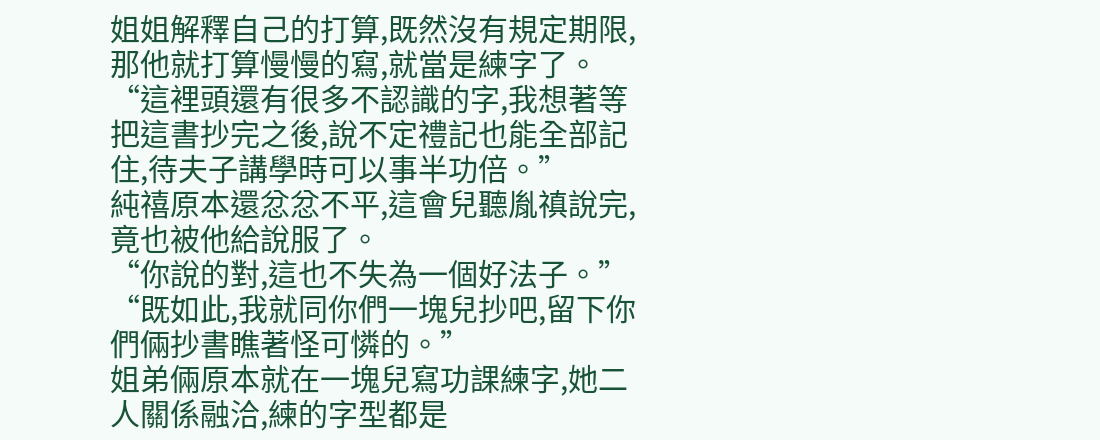姐姐解釋自己的打算,既然沒有規定期限,那他就打算慢慢的寫,就當是練字了。
“這裡頭還有很多不認識的字,我想著等把這書抄完之後,說不定禮記也能全部記住,待夫子講學時可以事半功倍。”
純禧原本還忿忿不平,這會兒聽胤禛說完,竟也被他給說服了。
“你說的對,這也不失為一個好法子。”
“既如此,我就同你們一塊兒抄吧,留下你們倆抄書瞧著怪可憐的。”
姐弟倆原本就在一塊兒寫功課練字,她二人關係融洽,練的字型都是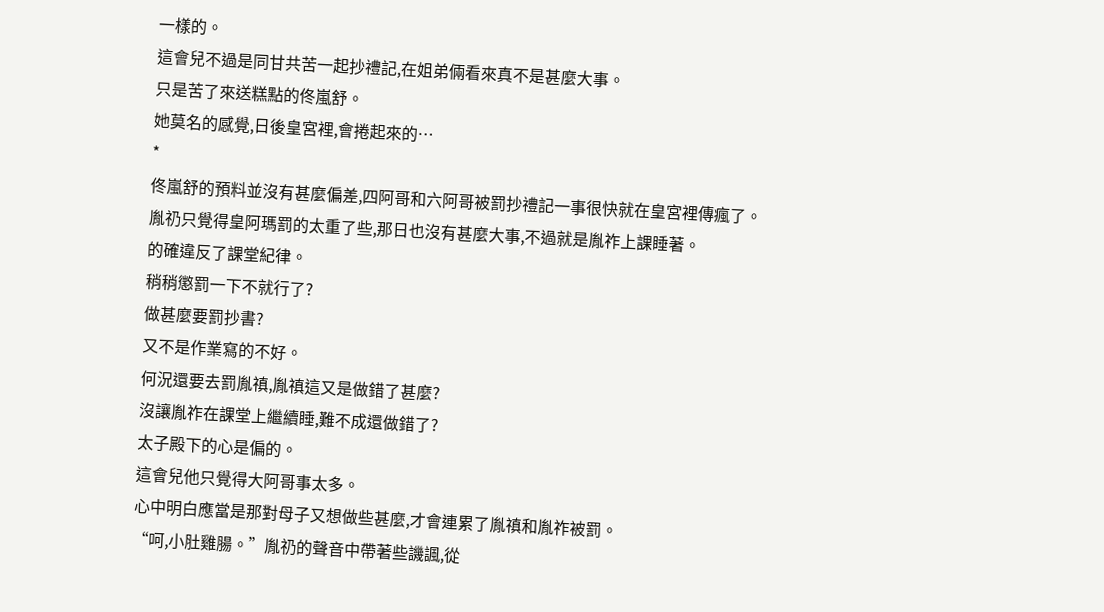一樣的。
這會兒不過是同甘共苦一起抄禮記,在姐弟倆看來真不是甚麼大事。
只是苦了來送糕點的佟嵐舒。
她莫名的感覺,日後皇宮裡,會捲起來的…
*
佟嵐舒的預料並沒有甚麼偏差,四阿哥和六阿哥被罰抄禮記一事很快就在皇宮裡傳瘋了。
胤礽只覺得皇阿瑪罰的太重了些,那日也沒有甚麼大事,不過就是胤祚上課睡著。
的確違反了課堂紀律。
稍稍懲罰一下不就行了?
做甚麼要罰抄書?
又不是作業寫的不好。
何況還要去罰胤禛,胤禛這又是做錯了甚麼?
沒讓胤祚在課堂上繼續睡,難不成還做錯了?
太子殿下的心是偏的。
這會兒他只覺得大阿哥事太多。
心中明白應當是那對母子又想做些甚麼,才會連累了胤禛和胤祚被罰。
“呵,小肚雞腸。”胤礽的聲音中帶著些譏諷,從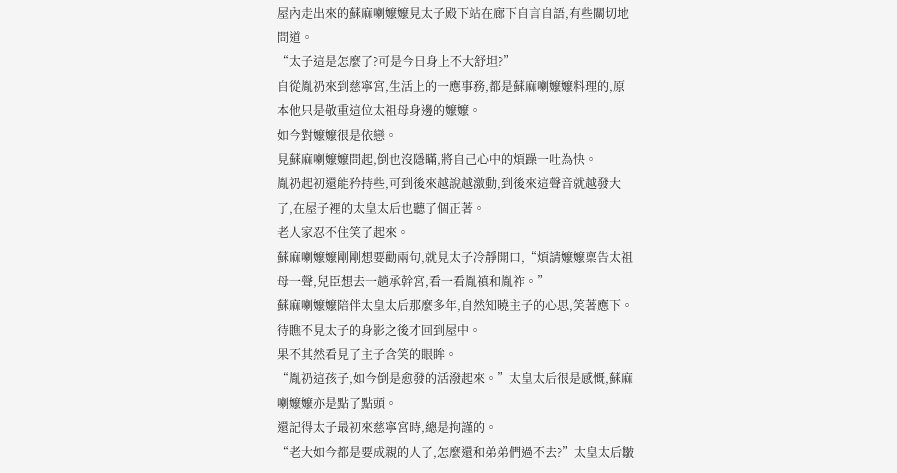屋內走出來的蘇麻喇嬤嬤見太子殿下站在廊下自言自語,有些關切地問道。
“太子這是怎麼了?可是今日身上不大舒坦?”
自從胤礽來到慈寧宮,生活上的一應事務,都是蘇麻喇嬤嬤料理的,原本他只是敬重這位太祖母身邊的嬤嬤。
如今對嬤嬤很是依戀。
見蘇麻喇嬤嬤問起,倒也沒隱瞞,將自己心中的煩躁一吐為快。
胤礽起初還能矜持些,可到後來越說越激動,到後來這聲音就越發大了,在屋子裡的太皇太后也聽了個正著。
老人家忍不住笑了起來。
蘇麻喇嬤嬤剛剛想要勸兩句,就見太子冷靜開口,“煩請嬤嬤稟告太祖母一聲,兒臣想去一趟承幹宮,看一看胤禛和胤祚。”
蘇麻喇嬤嬤陪伴太皇太后那麼多年,自然知曉主子的心思,笑著應下。
待瞧不見太子的身影之後才回到屋中。
果不其然看見了主子含笑的眼眸。
“胤礽這孩子,如今倒是愈發的活潑起來。”太皇太后很是感慨,蘇麻喇嬤嬤亦是點了點頭。
還記得太子最初來慈寧宮時,總是拘謹的。
“老大如今都是要成親的人了,怎麼還和弟弟們過不去?”太皇太后皺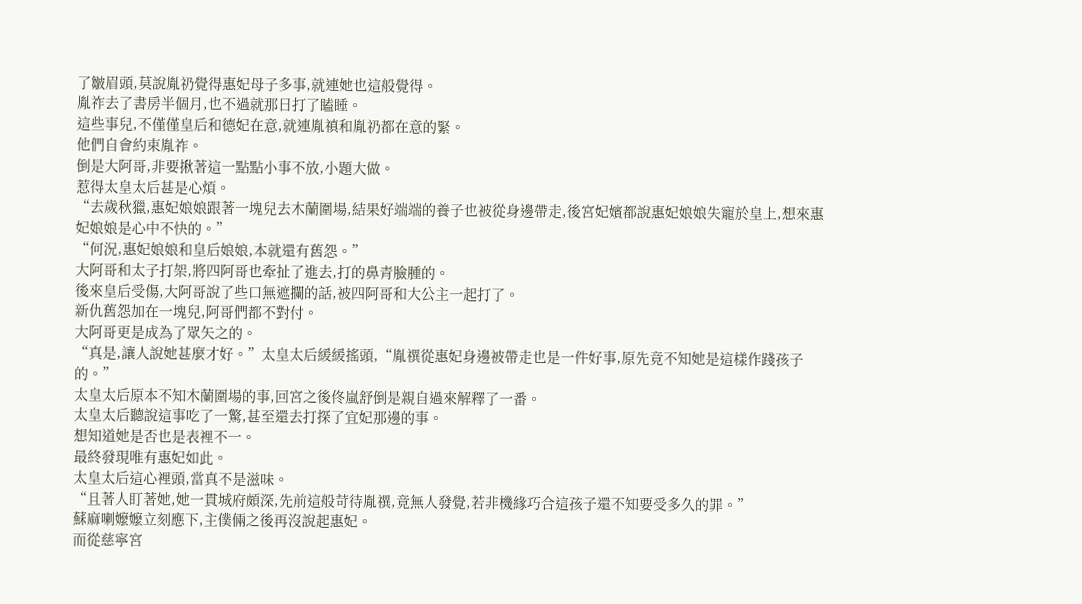了皺眉頭,莫說胤礽覺得惠妃母子多事,就連她也這般覺得。
胤祚去了書房半個月,也不過就那日打了瞌睡。
這些事兒,不僅僅皇后和德妃在意,就連胤禛和胤礽都在意的緊。
他們自會約束胤祚。
倒是大阿哥,非要揪著這一點點小事不放,小題大做。
惹得太皇太后甚是心煩。
“去歲秋獵,惠妃娘娘跟著一塊兒去木蘭圍場,結果好端端的養子也被從身邊帶走,後宮妃嬪都說惠妃娘娘失寵於皇上,想來惠妃娘娘是心中不快的。”
“何況,惠妃娘娘和皇后娘娘,本就還有舊怨。”
大阿哥和太子打架,將四阿哥也牽扯了進去,打的鼻青臉腫的。
後來皇后受傷,大阿哥說了些口無遮攔的話,被四阿哥和大公主一起打了。
新仇舊怨加在一塊兒,阿哥們都不對付。
大阿哥更是成為了眾矢之的。
“真是,讓人說她甚麼才好。”太皇太后緩緩搖頭,“胤禩從惠妃身邊被帶走也是一件好事,原先竟不知她是這樣作踐孩子的。”
太皇太后原本不知木蘭圍場的事,回宮之後佟嵐舒倒是親自過來解釋了一番。
太皇太后聽說這事吃了一驚,甚至還去打探了宜妃那邊的事。
想知道她是否也是表裡不一。
最終發現唯有惠妃如此。
太皇太后這心裡頭,當真不是滋味。
“且著人盯著她,她一貫城府頗深,先前這般苛待胤禩,竟無人發覺,若非機緣巧合這孩子還不知要受多久的罪。”
蘇麻喇嬤嬤立刻應下,主僕倆之後再沒說起惠妃。
而從慈寧宮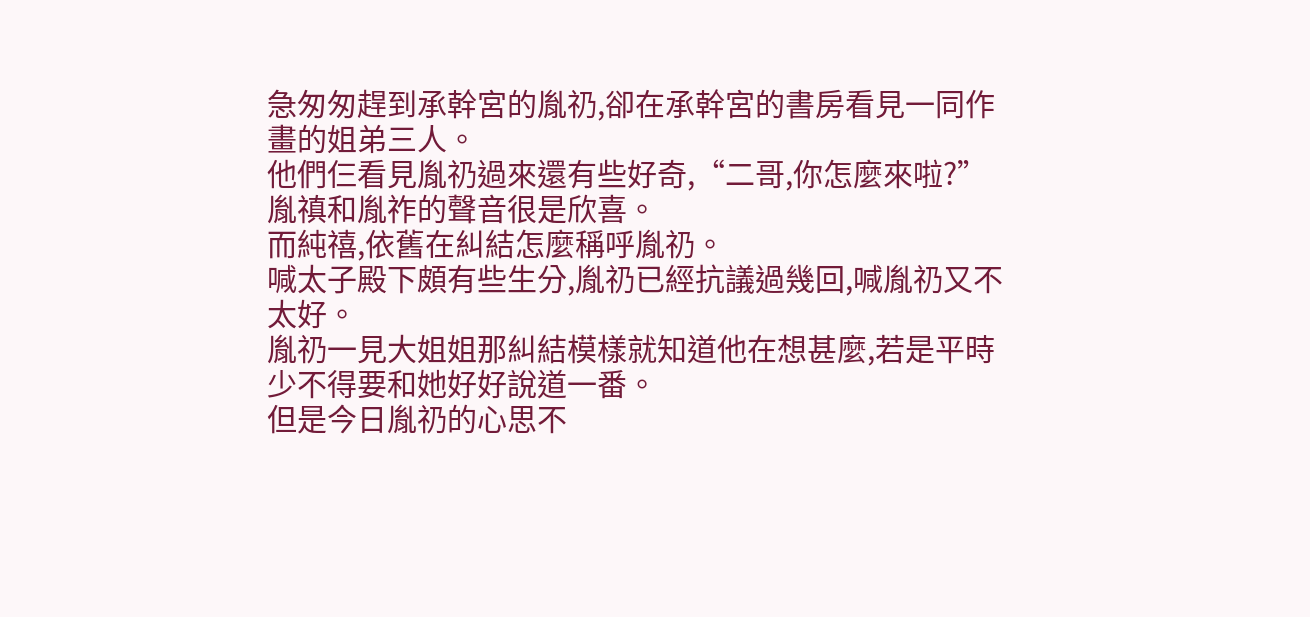急匆匆趕到承幹宮的胤礽,卻在承幹宮的書房看見一同作畫的姐弟三人。
他們仨看見胤礽過來還有些好奇,“二哥,你怎麼來啦?”
胤禛和胤祚的聲音很是欣喜。
而純禧,依舊在糾結怎麼稱呼胤礽。
喊太子殿下頗有些生分,胤礽已經抗議過幾回,喊胤礽又不太好。
胤礽一見大姐姐那糾結模樣就知道他在想甚麼,若是平時少不得要和她好好說道一番。
但是今日胤礽的心思不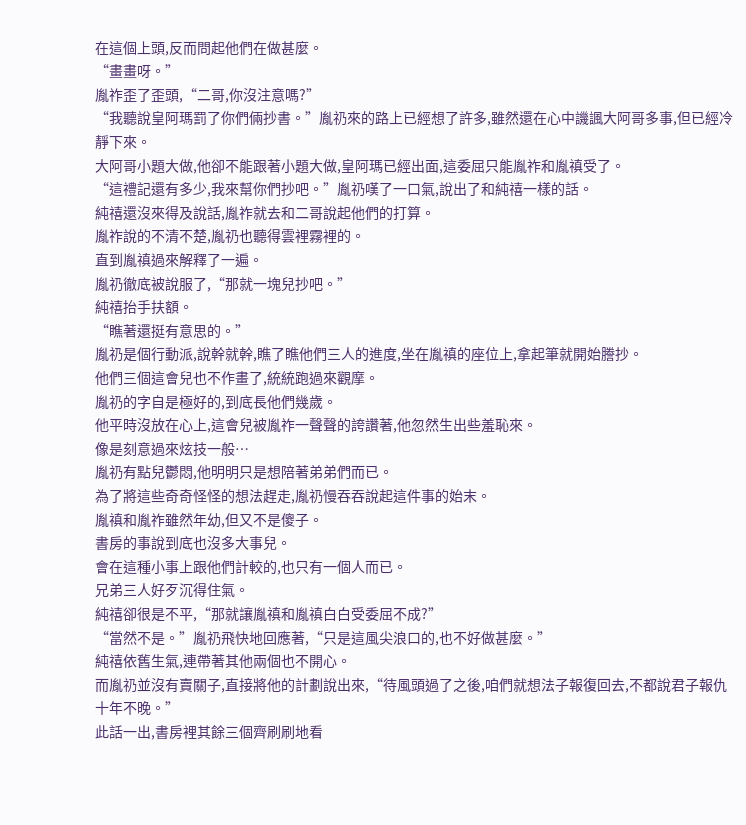在這個上頭,反而問起他們在做甚麼。
“畫畫呀。”
胤祚歪了歪頭,“二哥,你沒注意嗎?”
“我聽說皇阿瑪罰了你們倆抄書。”胤礽來的路上已經想了許多,雖然還在心中譏諷大阿哥多事,但已經冷靜下來。
大阿哥小題大做,他卻不能跟著小題大做,皇阿瑪已經出面,這委屈只能胤祚和胤禛受了。
“這禮記還有多少,我來幫你們抄吧。”胤礽嘆了一口氣,說出了和純禧一樣的話。
純禧還沒來得及說話,胤祚就去和二哥說起他們的打算。
胤祚說的不清不楚,胤礽也聽得雲裡霧裡的。
直到胤禛過來解釋了一遍。
胤礽徹底被說服了,“那就一塊兒抄吧。”
純禧抬手扶額。
“瞧著還挺有意思的。”
胤礽是個行動派,說幹就幹,瞧了瞧他們三人的進度,坐在胤禛的座位上,拿起筆就開始謄抄。
他們三個這會兒也不作畫了,統統跑過來觀摩。
胤礽的字自是極好的,到底長他們幾歲。
他平時沒放在心上,這會兒被胤祚一聲聲的誇讚著,他忽然生出些羞恥來。
像是刻意過來炫技一般…
胤礽有點兒鬱悶,他明明只是想陪著弟弟們而已。
為了將這些奇奇怪怪的想法趕走,胤礽慢吞吞說起這件事的始末。
胤禛和胤祚雖然年幼,但又不是傻子。
書房的事說到底也沒多大事兒。
會在這種小事上跟他們計較的,也只有一個人而已。
兄弟三人好歹沉得住氣。
純禧卻很是不平,“那就讓胤禛和胤禛白白受委屈不成?”
“當然不是。”胤礽飛快地回應著,“只是這風尖浪口的,也不好做甚麼。”
純禧依舊生氣,連帶著其他兩個也不開心。
而胤礽並沒有賣關子,直接將他的計劃說出來,“待風頭過了之後,咱們就想法子報復回去,不都說君子報仇十年不晚。”
此話一出,書房裡其餘三個齊刷刷地看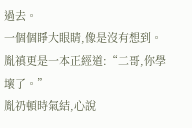過去。
一個個睜大眼睛,像是沒有想到。
胤禛更是一本正經道:“二哥,你學壞了。”
胤礽頓時氣結,心說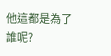他這都是為了誰呢?